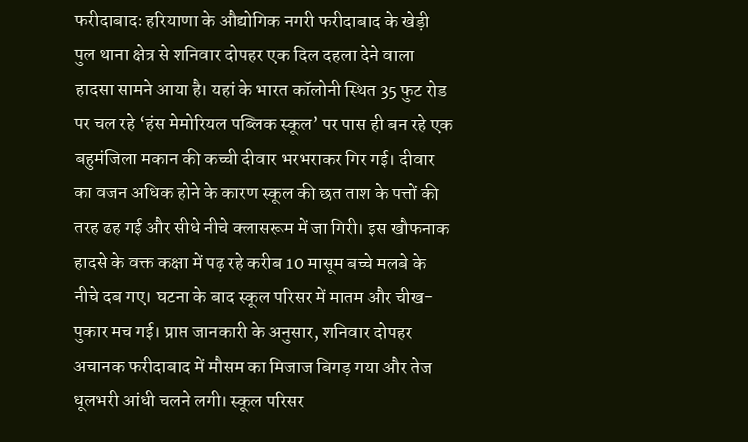फरीदाबादः हरियाणा के औद्योगिक नगरी फरीदाबाद के खेड़ी पुल थाना क्षेत्र से शनिवार दोपहर एक दिल दहला देने वाला हादसा सामने आया है। यहां के भारत कॉलोनी स्थित 35 फुट रोड पर चल रहे ‘हंस मेमोरियल पब्लिक स्कूल’ पर पास ही बन रहे एक बहुमंजिला मकान की कच्ची दीवार भरभराकर गिर गई। दीवार का वजन अधिक होने के कारण स्कूल की छत ताश के पत्तों की तरह ढह गई और सीधे नीचे क्लासरूम में जा गिरी। इस खौफनाक हादसे के वक्त कक्षा में पढ़ रहे करीब 10 मासूम बच्चे मलबे के नीचे दब गए। घटना के बाद स्कूल परिसर में मातम और चीख-पुकार मच गई। प्राप्त जानकारी के अनुसार, शनिवार दोपहर अचानक फरीदाबाद में मौसम का मिजाज बिगड़ गया और तेज धूलभरी आंधी चलने लगी। स्कूल परिसर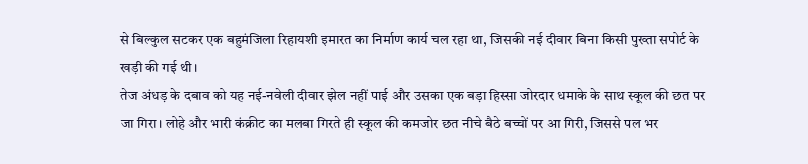से बिल्कुल सटकर एक बहुमंजिला रिहायशी इमारत का निर्माण कार्य चल रहा था, जिसकी नई दीवार बिना किसी पुख्ता सपोर्ट के खड़ी की गई थी।
तेज अंधड़ के दबाव को यह नई-नवेली दीवार झेल नहीं पाई और उसका एक बड़ा हिस्सा जोरदार धमाके के साथ स्कूल की छत पर जा गिरा। लोहे और भारी कंक्रीट का मलबा गिरते ही स्कूल की कमजोर छत नीचे बैठे बच्चों पर आ गिरी, जिससे पल भर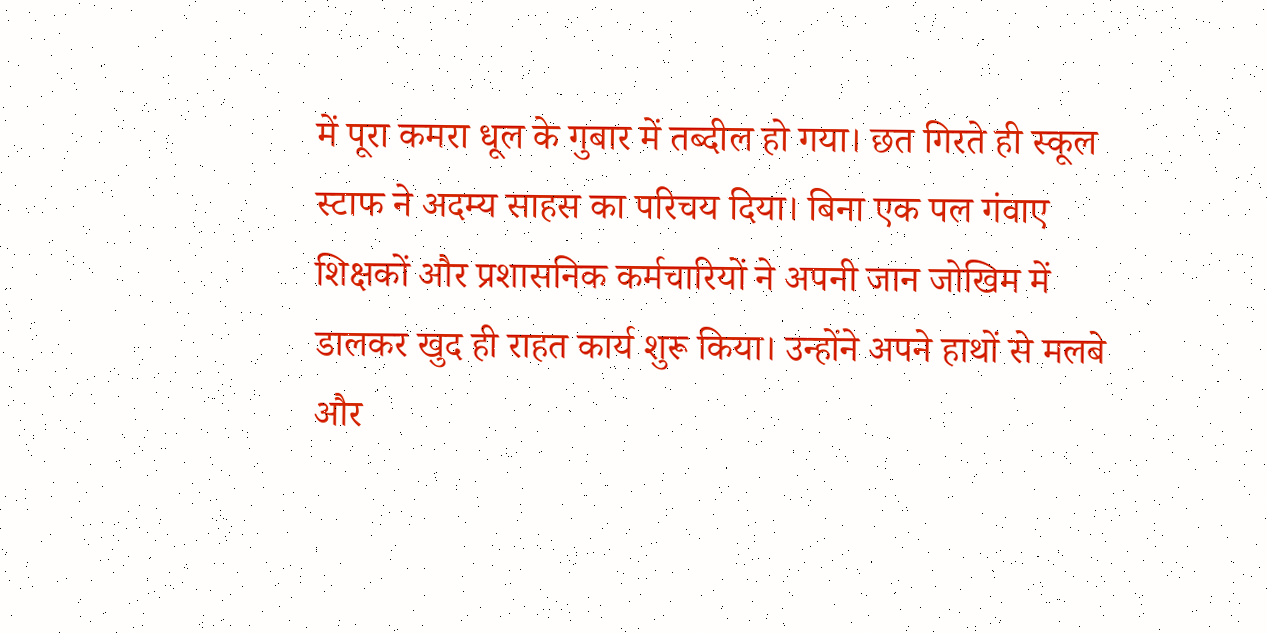में पूरा कमरा धूल के गुबार में तब्दील हो गया। छत गिरते ही स्कूल स्टाफ ने अदम्य साहस का परिचय दिया। बिना एक पल गंवाए शिक्षकों और प्रशासनिक कर्मचारियों ने अपनी जान जोखिम में डालकर खुद ही राहत कार्य शुरू किया। उन्होंने अपने हाथों से मलबे और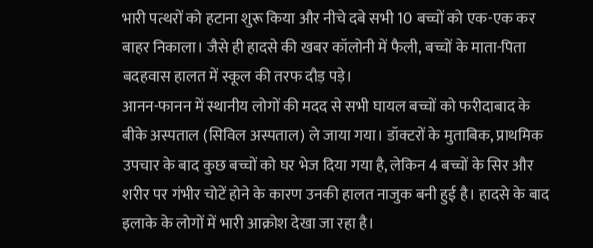भारी पत्थरों को हटाना शुरू किया और नीचे दबे सभी 10 बच्चों को एक-एक कर बाहर निकाला। जैसे ही हादसे की खबर कॉलोनी में फैली, बच्चों के माता-पिता बदहवास हालत में स्कूल की तरफ दौड़ पड़े।
आनन-फानन में स्थानीय लोगों की मदद से सभी घायल बच्चों को फरीदाबाद के बीके अस्पताल (सिविल अस्पताल) ले जाया गया। डॉक्टरों के मुताबिक, प्राथमिक उपचार के बाद कुछ बच्चों को घर भेज दिया गया है, लेकिन 4 बच्चों के सिर और शरीर पर गंभीर चोटें होने के कारण उनकी हालत नाजुक बनी हुई है। हादसे के बाद इलाके के लोगों में भारी आक्रोश देखा जा रहा है।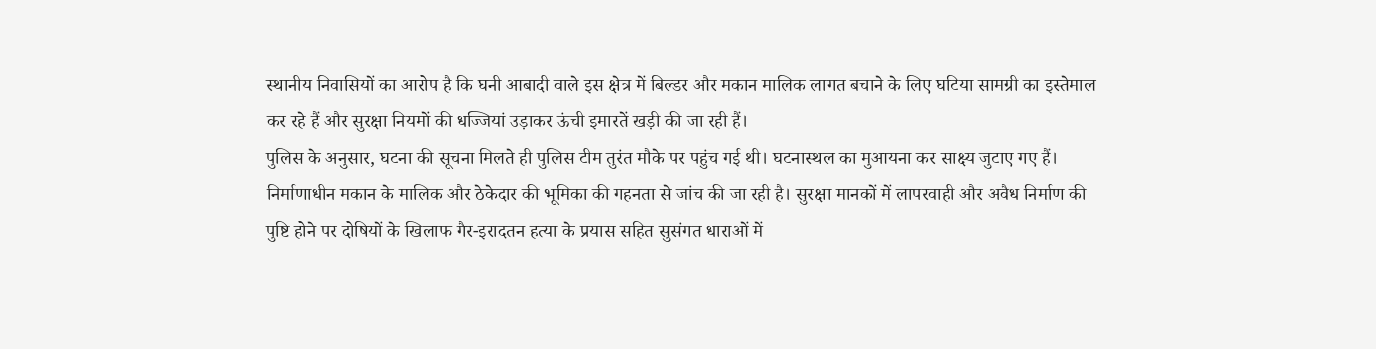स्थानीय निवासियों का आरोप है कि घनी आबादी वाले इस क्षेत्र में बिल्डर और मकान मालिक लागत बचाने के लिए घटिया सामग्री का इस्तेमाल कर रहे हैं और सुरक्षा नियमों की धज्जियां उड़ाकर ऊंची इमारतें खड़ी की जा रही हैं।
पुलिस के अनुसार, घटना की सूचना मिलते ही पुलिस टीम तुरंत मौके पर पहुंच गई थी। घटनास्थल का मुआयना कर साक्ष्य जुटाए गए हैं। निर्माणाधीन मकान के मालिक और ठेकेदार की भूमिका की गहनता से जांच की जा रही है। सुरक्षा मानकों में लापरवाही और अवैध निर्माण की पुष्टि होने पर दोषियों के खिलाफ गैर-इरादतन हत्या के प्रयास सहित सुसंगत धाराओं में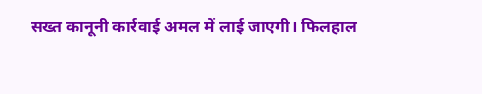सख्त कानूनी कार्रवाई अमल में लाई जाएगी। फिलहाल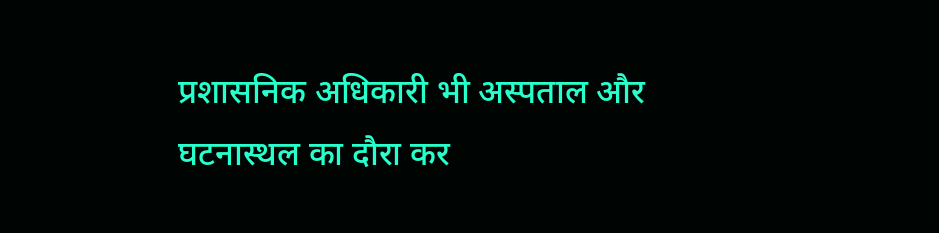प्रशासनिक अधिकारी भी अस्पताल और घटनास्थल का दौरा कर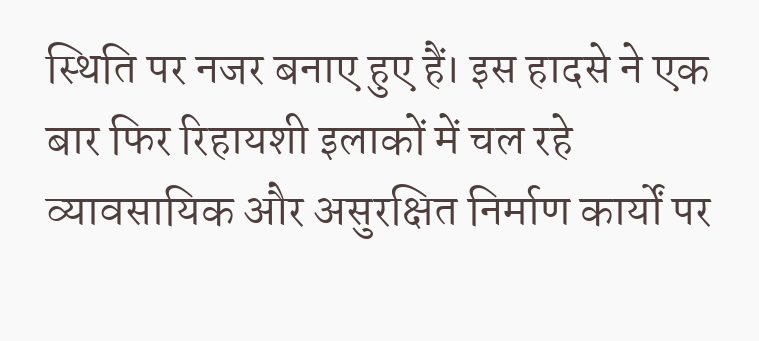स्थिति पर नजर बनाए हुए हैं। इस हादसे ने एक बार फिर रिहायशी इलाकों में चल रहे व्यावसायिक और असुरक्षित निर्माण कार्यों पर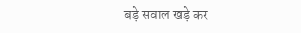बड़े सवाल खड़े कर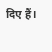दिए हैं।